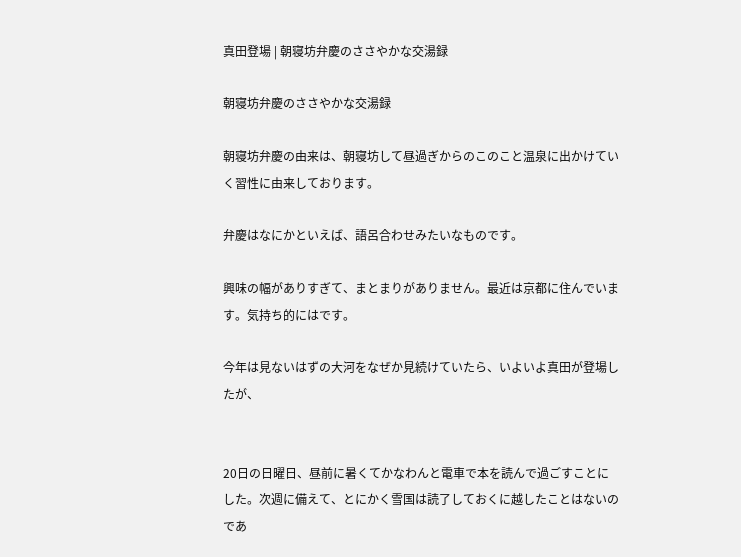真田登場 | 朝寝坊弁慶のささやかな交湯録

朝寝坊弁慶のささやかな交湯録

朝寝坊弁慶の由来は、朝寝坊して昼過ぎからのこのこと温泉に出かけていく習性に由来しております。

弁慶はなにかといえば、語呂合わせみたいなものです。

興味の幅がありすぎて、まとまりがありません。最近は京都に住んでいます。気持ち的にはです。

今年は見ないはずの大河をなぜか見続けていたら、いよいよ真田が登場したが、


20日の日曜日、昼前に暑くてかなわんと電車で本を読んで過ごすことにした。次週に備えて、とにかく雪国は読了しておくに越したことはないのであ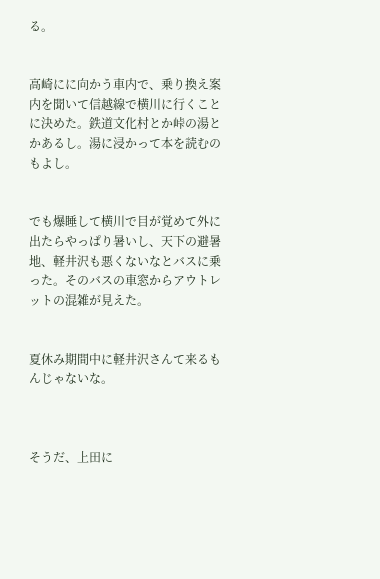る。


高崎にに向かう車内で、乗り換え案内を聞いて信越線で横川に行くことに決めた。鉄道文化村とか峠の湯とかあるし。湯に浸かって本を読むのもよし。


でも爆睡して横川で目が覚めて外に出たらやっぱり暑いし、天下の避暑地、軽井沢も悪くないなとバスに乗った。そのバスの車窓からアウトレットの混雑が見えた。


夏休み期間中に軽井沢さんて来るもんじゃないな。



そうだ、上田に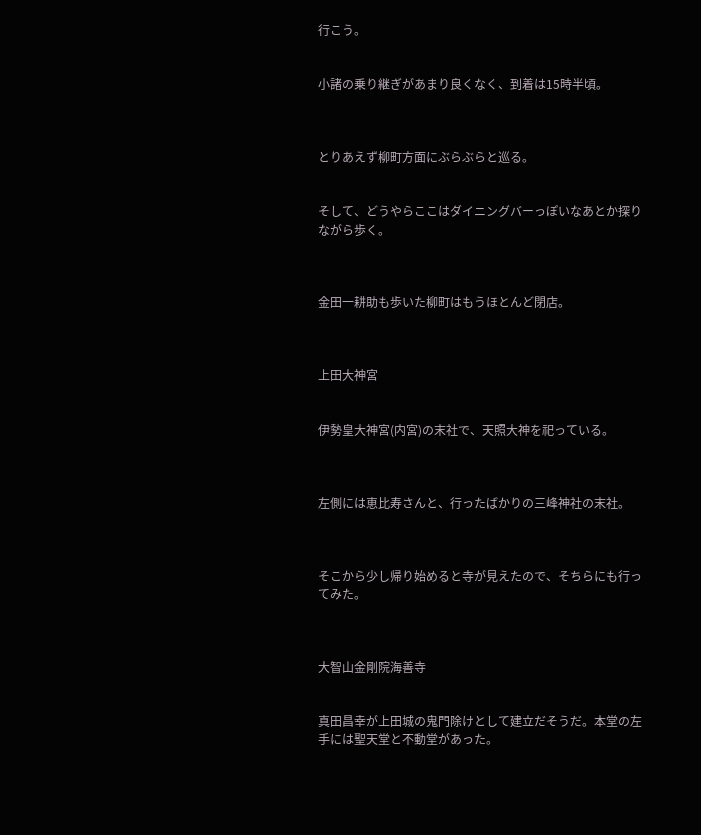行こう。


小諸の乗り継ぎがあまり良くなく、到着は15時半頃。



とりあえず柳町方面にぶらぶらと巡る。


そして、どうやらここはダイニングバーっぽいなあとか探りながら歩く。



金田一耕助も歩いた柳町はもうほとんど閉店。



上田大神宮


伊勢皇大神宮(内宮)の末社で、天照大神を祀っている。



左側には恵比寿さんと、行ったばかりの三峰神社の末社。



そこから少し帰り始めると寺が見えたので、そちらにも行ってみた。



大智山金剛院海善寺


真田昌幸が上田城の鬼門除けとして建立だそうだ。本堂の左手には聖天堂と不動堂があった。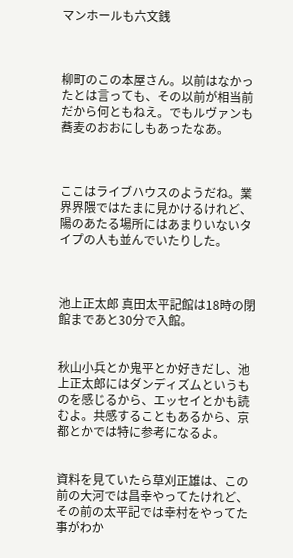マンホールも六文銭



柳町のこの本屋さん。以前はなかったとは言っても、その以前が相当前だから何ともねえ。でもルヴァンも蕎麦のおおにしもあったなあ。



ここはライブハウスのようだね。業界界隈ではたまに見かけるけれど、陽のあたる場所にはあまりいないタイプの人も並んでいたりした。



池上正太郎 真田太平記館は18時の閉館まであと30分で入館。


秋山小兵とか鬼平とか好きだし、池上正太郎にはダンディズムというものを感じるから、エッセイとかも読むよ。共感することもあるから、京都とかでは特に参考になるよ。


資料を見ていたら草刈正雄は、この前の大河では昌幸やってたけれど、その前の太平記では幸村をやってた事がわか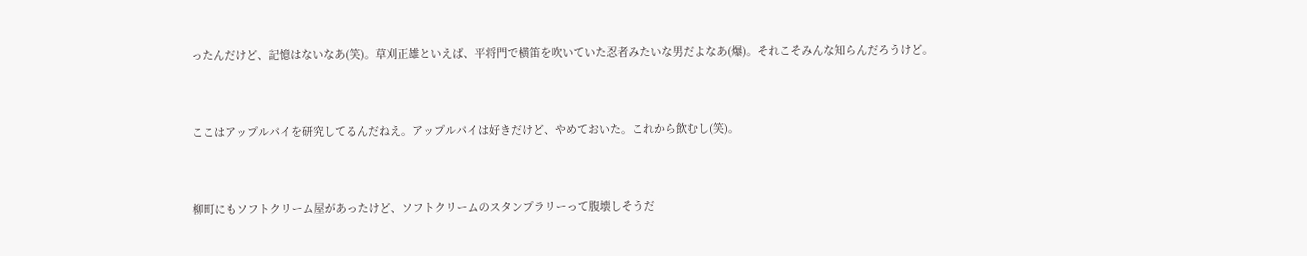ったんだけど、記憶はないなあ(笑)。草刈正雄といえば、平将門で横笛を吹いていた忍者みたいな男だよなあ(爆)。それこそみんな知らんだろうけど。



ここはアップルパイを研究してるんだねえ。アップルパイは好きだけど、やめておいた。これから飲むし(笑)。



柳町にもソフトクリーム屋があったけど、ソフトクリームのスタンプラリーって腹壊しそうだ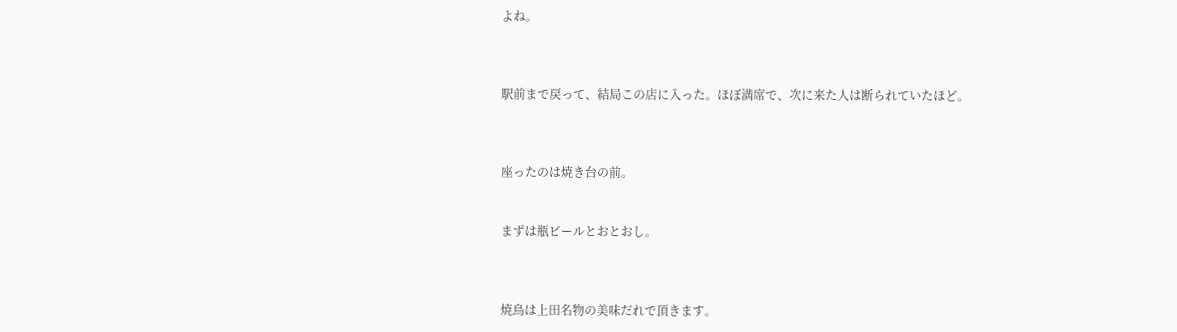よね。



駅前まで戻って、結局この店に入った。ほぼ満席で、次に来た人は断られていたほど。



座ったのは焼き台の前。


まずは瓶ビールとおとおし。



焼鳥は上田名物の美味だれで頂きます。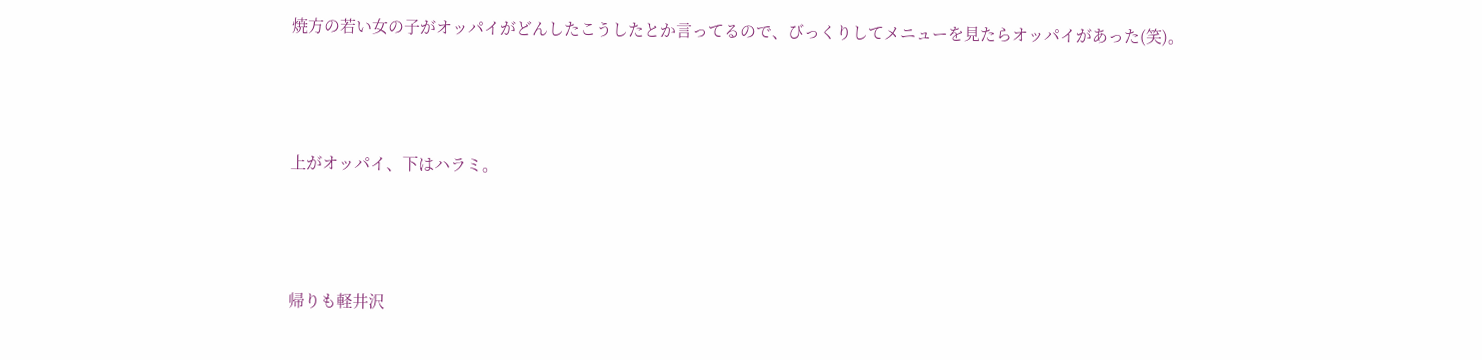焼方の若い女の子がオッパイがどんしたこうしたとか言ってるので、びっくりしてメニューを見たらオッパイがあった(笑)。



上がオッパイ、下はハラミ。



帰りも軽井沢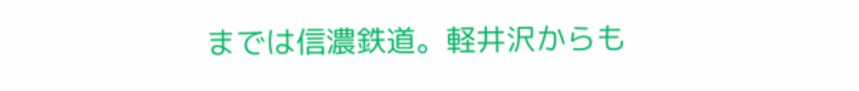までは信濃鉄道。軽井沢からも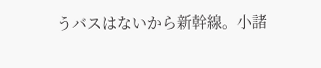うバスはないから新幹線。小諸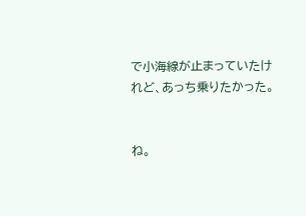で小海線が止まっていたけれど、あっち乗りたかった。


ね。